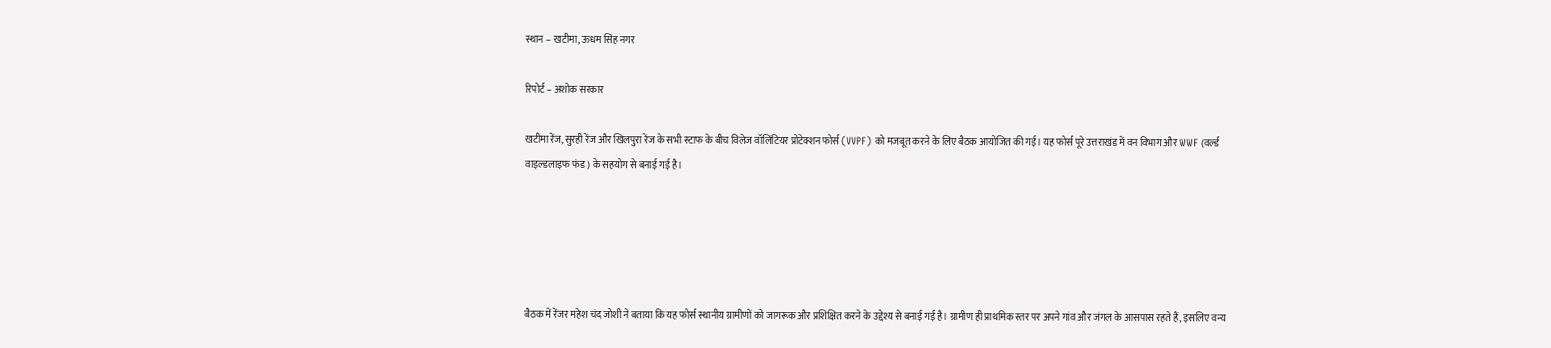स्थान – खटीमा, ऊधम सिंह नगर

रिपोर्ट – अशोक सरकार

खटीमा रेंज, सुरही रेंज और खिलपुरा रेंज के सभी स्टाफ के बीच विलेज वॉलिंटियर प्रोटेक्शन फोर्स (VVPF) को मजबूत करने के लिए बैठक आयोजित की गई। यह फोर्स पूरे उत्तराखंड में वन विभाग और WWF (वर्ल्ड वाइल्डलाइफ फंड) के सहयोग से बनाई गई है।





बैठक में रेंजर महेश चंद जोशी ने बताया कि यह फोर्स स्थानीय ग्रामीणों को जागरूक और प्रशिक्षित करने के उद्देश्य से बनाई गई है। ग्रामीण ही प्राथमिक स्तर पर अपने गांव और जंगल के आसपास रहते हैं, इसलिए वन्य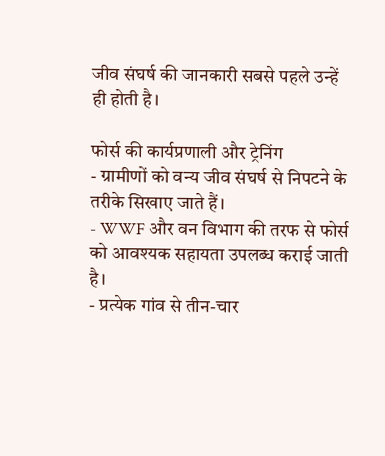जीव संघर्ष की जानकारी सबसे पहले उन्हें ही होती है।

फोर्स की कार्यप्रणाली और ट्रेनिंग
- ग्रामीणों को वन्य जीव संघर्ष से निपटने के तरीके सिखाए जाते हैं।
- WWF और वन विभाग की तरफ से फोर्स को आवश्यक सहायता उपलब्ध कराई जाती है।
- प्रत्येक गांव से तीन-चार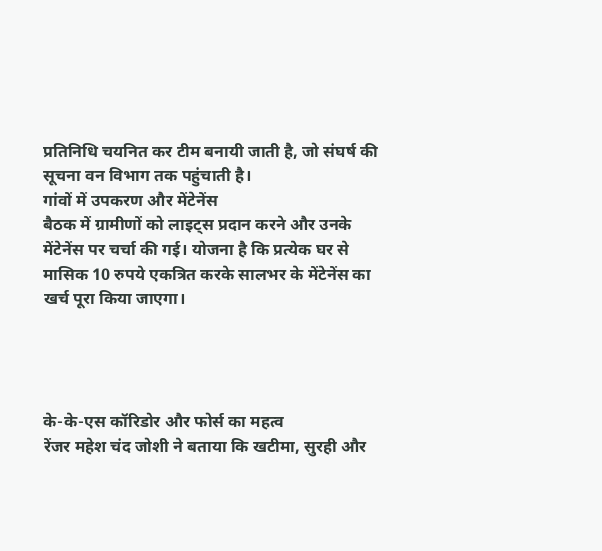प्रतिनिधि चयनित कर टीम बनायी जाती है, जो संघर्ष की सूचना वन विभाग तक पहुंचाती है।
गांवों में उपकरण और मेंटेनेंस
बैठक में ग्रामीणों को लाइट्स प्रदान करने और उनके मेंटेनेंस पर चर्चा की गई। योजना है कि प्रत्येक घर से मासिक 10 रुपये एकत्रित करके सालभर के मेंटेनेंस का खर्च पूरा किया जाएगा।




के-के-एस कॉरिडोर और फोर्स का महत्व
रेंजर महेश चंद जोशी ने बताया कि खटीमा, सुरही और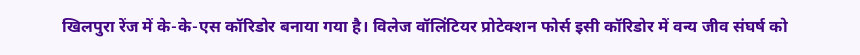खिलपुरा रेंज में के-के-एस कॉरिडोर बनाया गया है। विलेज वॉलिंटियर प्रोटेक्शन फोर्स इसी कॉरिडोर में वन्य जीव संघर्ष को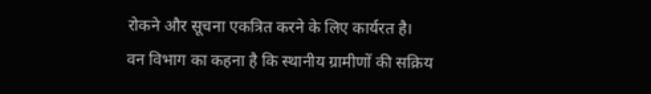रोकने और सूचना एकत्रित करने के लिए कार्यरत है।
वन विभाग का कहना है कि स्थानीय ग्रामीणों की सक्रिय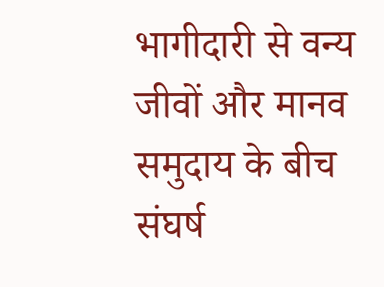भागीदारी से वन्य जीवों और मानव समुदाय के बीच संघर्ष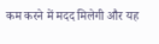कम करने में मदद मिलेगी और यह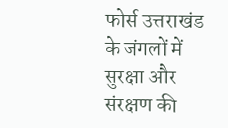फोर्स उत्तराखंड के जंगलों में सुरक्षा और संरक्षण की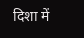दिशा में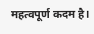महत्वपूर्ण कदम है।